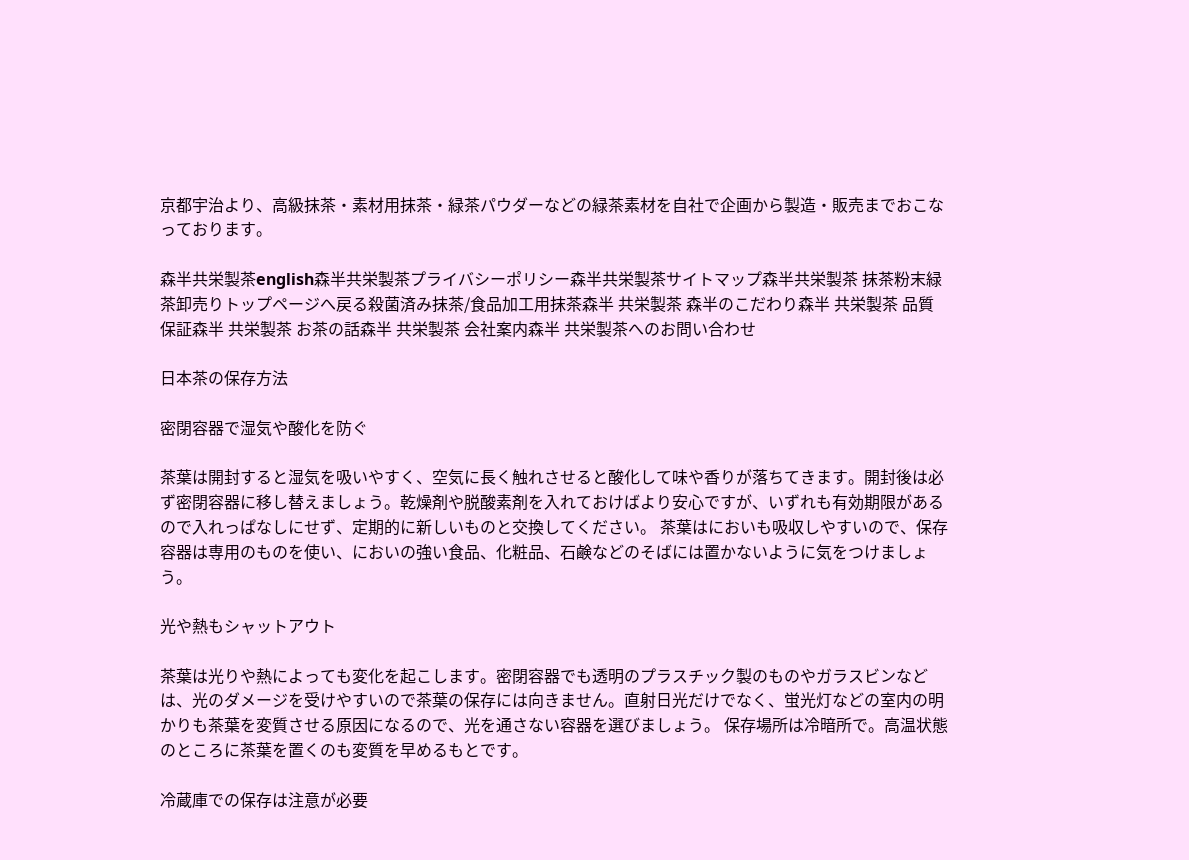京都宇治より、高級抹茶・素材用抹茶・緑茶パウダーなどの緑茶素材を自社で企画から製造・販売までおこなっております。

森半共栄製茶english森半共栄製茶プライバシーポリシー森半共栄製茶サイトマップ森半共栄製茶 抹茶粉末緑茶卸売りトップページへ戻る殺菌済み抹茶/食品加工用抹茶森半 共栄製茶 森半のこだわり森半 共栄製茶 品質保証森半 共栄製茶 お茶の話森半 共栄製茶 会社案内森半 共栄製茶へのお問い合わせ

日本茶の保存方法

密閉容器で湿気や酸化を防ぐ

茶葉は開封すると湿気を吸いやすく、空気に長く触れさせると酸化して味や香りが落ちてきます。開封後は必ず密閉容器に移し替えましょう。乾燥剤や脱酸素剤を入れておけばより安心ですが、いずれも有効期限があるので入れっぱなしにせず、定期的に新しいものと交換してください。 茶葉はにおいも吸収しやすいので、保存容器は専用のものを使い、においの強い食品、化粧品、石鹸などのそばには置かないように気をつけましょう。

光や熱もシャットアウト

茶葉は光りや熱によっても変化を起こします。密閉容器でも透明のプラスチック製のものやガラスビンなどは、光のダメージを受けやすいので茶葉の保存には向きません。直射日光だけでなく、蛍光灯などの室内の明かりも茶葉を変質させる原因になるので、光を通さない容器を選びましょう。 保存場所は冷暗所で。高温状態のところに茶葉を置くのも変質を早めるもとです。

冷蔵庫での保存は注意が必要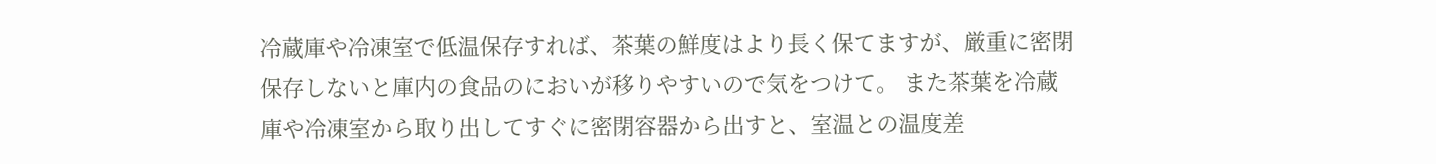冷蔵庫や冷凍室で低温保存すれば、茶葉の鮮度はより長く保てますが、厳重に密閉保存しないと庫内の食品のにおいが移りやすいので気をつけて。 また茶葉を冷蔵庫や冷凍室から取り出してすぐに密閉容器から出すと、室温との温度差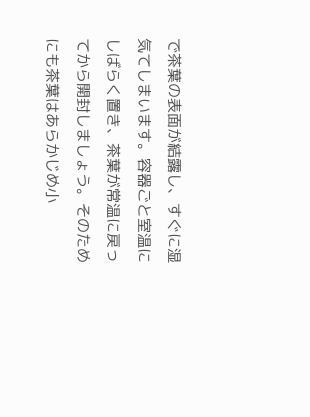で茶葉の表面が結露し、すぐに湿気てしまいます。容器ごと室温にしばらく置き、茶葉が常温に戻ってから開封しましょう。そのためにも茶葉はあらかじめ小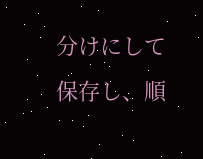分けにして保存し、順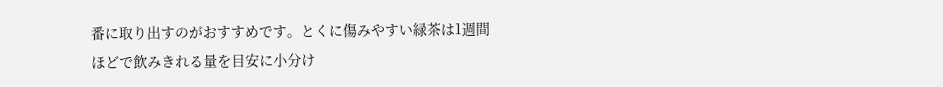番に取り出すのがおすすめです。とくに傷みやすい緑茶は1週間ほどで飲みきれる量を目安に小分け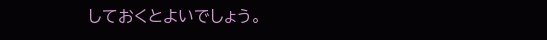しておくとよいでしょう。